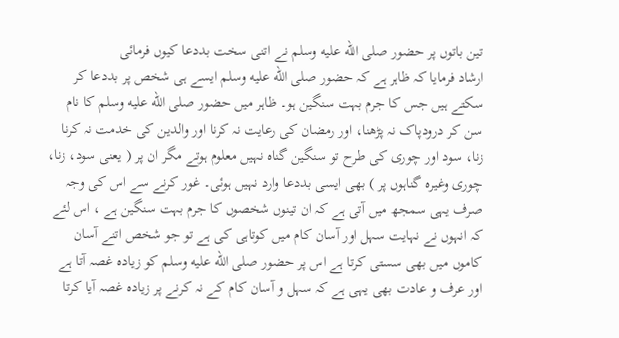تین باتوں پر حضور صلى الله عليه وسلم نے اتنی سخت بددعا کیوں فرمائی
ارشاد فرمایا کہ ظاہر ہے کہ حضور صلى الله عليه وسلم ایسے ہی شخص پر بددعا کر سکتے ہیں جس کا جرم بہت سنگین ہو۔ ظاہر میں حضور صلى الله عليه وسلم کا نام سن کر درودپاک نہ پڑھنا، اور رمضان کی رعایت نہ کرنا اور والدین کی خدمت نہ کرنا زنا، سود اور چوری کی طرح تو سنگین گناہ نہیں معلوم ہوتے مگر ان پر ( یعنی سود، زنا، چوری وغیرہ گناہوں پر ) بھی ایسی بددعا وارد نہیں ہوئی۔ غور کرنے سے اس کی وجہ صرف یہی سمجھ میں آتی ہے کہ ان تینوں شخصوں کا جرم بہت سنگین ہے ، اس لئے کہ انہوں نے نہایت سہل اور آسان کام میں کوتاہی کی ہے تو جو شخص اتنے آسان کاموں میں بھی سستی کرتا ہے اس پر حضور صلى الله عليه وسلم کو زیادہ غصہ آتا ہے اور عرف و عادت بھی یہی ہے کہ سہل و آسان کام کے نہ کرنے پر زیادہ غصہ آیا کرتا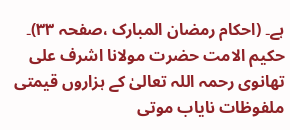ہے۔ (احکام رمضان المبارک ،صفحہ ۳۳)۔
حکیم الامت حضرت مولانا اشرف علی تھانوی رحمہ اللہ تعالیٰ کے ہزاروں قیمتی ملفوظات نایاب موتی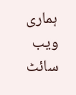ہماری ویب سائٹ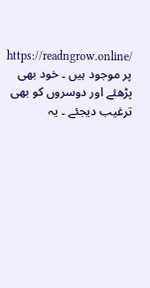https://readngrow.online/
پر موجود ہیں ۔ خود بھی پڑھئے اور دوسروں کو بھی ترغیب دیجئے ۔ یہ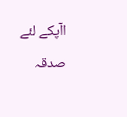اآپکے لئے صدقہ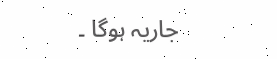جاریہ ہوگا ۔